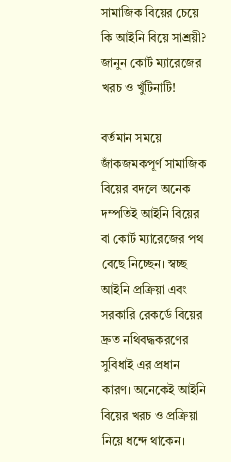সামাজিক বিয়ের চেয়ে কি আইনি বিয়ে সাশ্রয়ী? জানুন কোর্ট ম্যারেজের খরচ ও খুঁটিনাটি!

বর্তমান সময়ে জাঁকজমকপূর্ণ সামাজিক বিয়ের বদলে অনেক দম্পতিই আইনি বিয়ের বা কোর্ট ম্যারেজের পথ বেছে নিচ্ছেন। স্বচ্ছ আইনি প্রক্রিয়া এবং সরকারি রেকর্ডে বিয়ের দ্রুত নথিবদ্ধকরণের সুবিধাই এর প্রধান কারণ। অনেকেই আইনি বিয়ের খরচ ও প্রক্রিয়া নিয়ে ধন্দে থাকেন।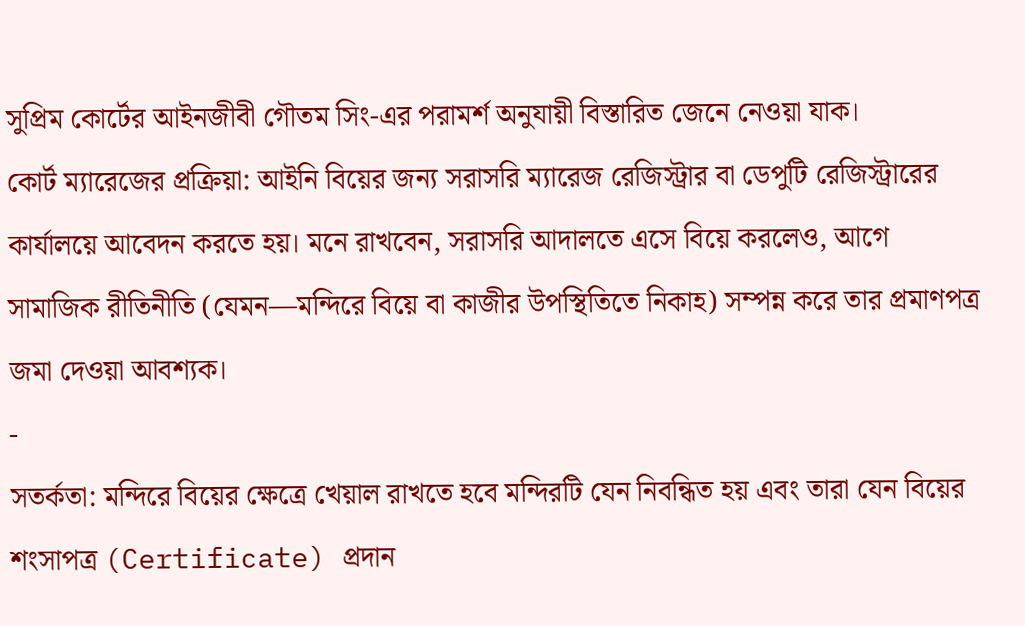সুপ্রিম কোর্টের আইনজীবী গৌতম সিং-এর পরামর্শ অনুযায়ী বিস্তারিত জেনে নেওয়া যাক।
কোর্ট ম্যারেজের প্রক্রিয়া: আইনি বিয়ের জন্য সরাসরি ম্যারেজ রেজিস্ট্রার বা ডেপুটি রেজিস্ট্রারের কার্যালয়ে আবেদন করতে হয়। মনে রাখবেন, সরাসরি আদালতে এসে বিয়ে করলেও, আগে সামাজিক রীতিনীতি (যেমন—মন্দিরে বিয়ে বা কাজীর উপস্থিতিতে নিকাহ) সম্পন্ন করে তার প্রমাণপত্র জমা দেওয়া আবশ্যক।
-
সতর্কতা: মন্দিরে বিয়ের ক্ষেত্রে খেয়াল রাখতে হবে মন্দিরটি যেন নিবন্ধিত হয় এবং তারা যেন বিয়ের শংসাপত্র (Certificate) প্রদান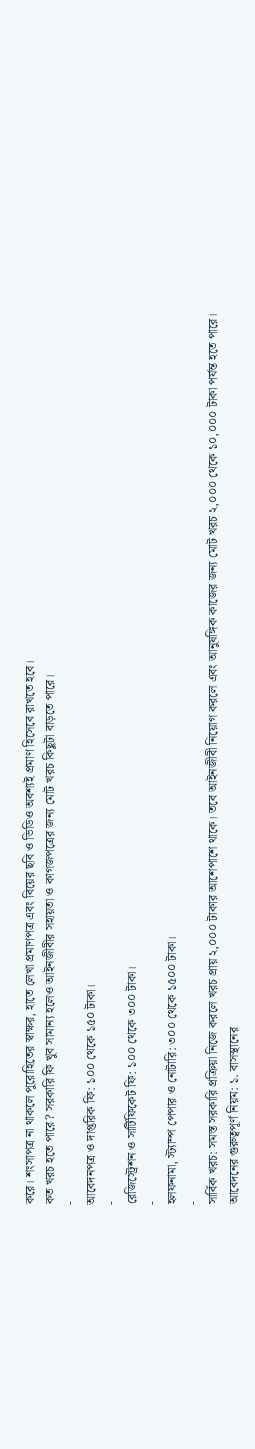করে। শংসাপত্র না থাকলে পুরোহিতের স্বাক্ষর, হাতে লেখা প্রমাণপত্র এবং বিয়ের ছবি ও ভিডিও অবশ্যই প্রমাণ হিসেবে রাখতে হবে।
কত খরচ হতে পারে? সরকারি ফি খুব সামান্য হলেও আইনজীবীর সহায়তা ও কাগজপত্রের জন্য মোট খরচ কিছুটা বাড়তে পারে।
-
আবেদনপত্র ও দাপ্তরিক ফি: ১০০ থেকে ১৫০ টাকা।
-
রেজিস্ট্রেশন ও সার্টিফিকেট ফি: ১০০ থেকে ৩০০ টাকা।
-
হলফনামা, স্ট্যাম্প পেপার ও নোটারি: ৩০০ থেকে ১৫০০ টাকা।
-
সার্বিক খরচ: সমস্ত সরকারি প্রক্রিয়া নিজে করলে খরচ প্রায় ২,০০০ টাকার আশেপাশে থাকে। তবে আইনজীবী নিয়োগ করলে এবং আনুষঙ্গিক কাজের জন্য মোট খরচ ২,০০০ থেকে ১০,০০০ টাকা পর্যন্ত হতে পারে।
আবেদনের গুরুত্বপূর্ণ নিয়ম: ১. বাসস্থানের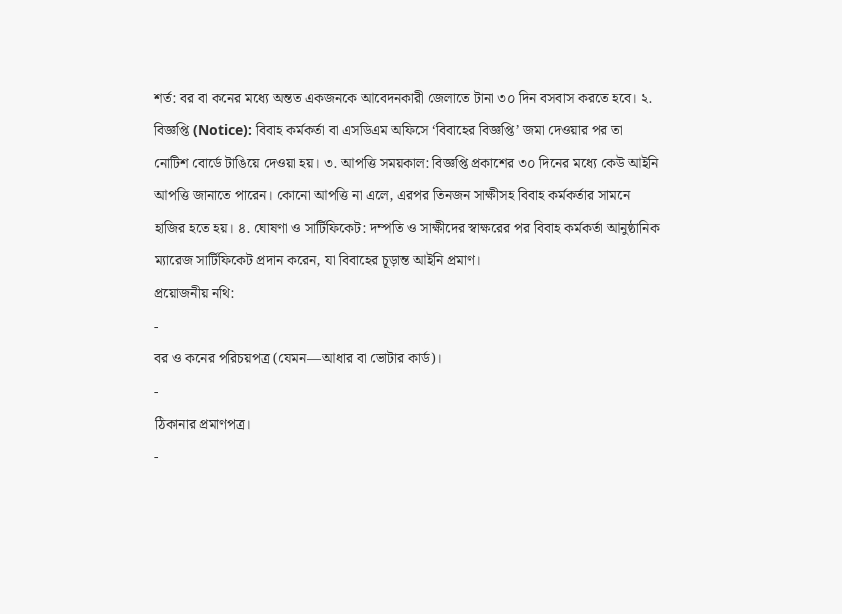শর্ত: বর বা কনের মধ্যে অন্তত একজনকে আবেদনকারী জেলাতে টানা ৩০ দিন বসবাস করতে হবে। ২. বিজ্ঞপ্তি (Notice): বিবাহ কর্মকর্তা বা এসডিএম অফিসে ‘বিবাহের বিজ্ঞপ্তি’ জমা দেওয়ার পর তা নোটিশ বোর্ডে টাঙিয়ে দেওয়া হয়। ৩. আপত্তি সময়কাল: বিজ্ঞপ্তি প্রকাশের ৩০ দিনের মধ্যে কেউ আইনি আপত্তি জানাতে পারেন। কোনো আপত্তি না এলে, এরপর তিনজন সাক্ষীসহ বিবাহ কর্মকর্তার সামনে হাজির হতে হয়। ৪. ঘোষণা ও সার্টিফিকেট: দম্পতি ও সাক্ষীদের স্বাক্ষরের পর বিবাহ কর্মকর্তা আনুষ্ঠানিক ম্যারেজ সার্টিফিকেট প্রদান করেন, যা বিবাহের চূড়ান্ত আইনি প্রমাণ।
প্রয়োজনীয় নথি:
-
বর ও কনের পরিচয়পত্র (যেমন—আধার বা ভোটার কার্ড)।
-
ঠিকানার প্রমাণপত্র।
-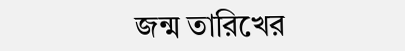জন্ম তারিখের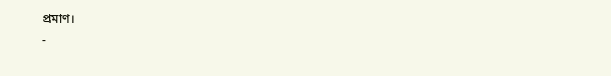প্রমাণ।
-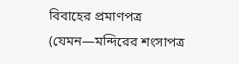বিবাহের প্রমাণপত্র (যেমন—মন্দিরের শংসাপত্র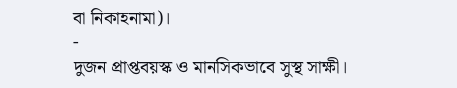বা নিকাহনামা)।
-
দুজন প্রাপ্তবয়স্ক ও মানসিকভাবে সুস্থ সাক্ষী।